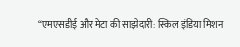“एमएसडीई और मेटा की साझेदारी: स्किल इंडिया मिशन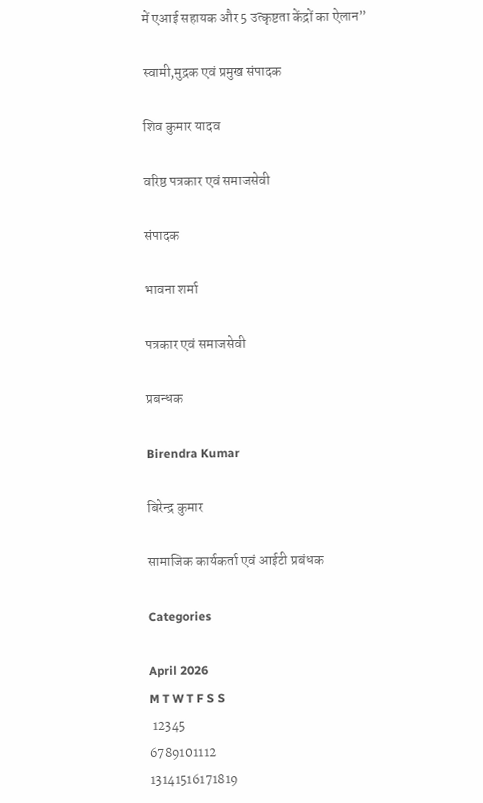में एआई सहायक और 5 उत्कृष्टता केंद्रों का ऐलान”

स्वामी,मुद्रक एवं प्रमुख संपादक

शिव कुमार यादव

वरिष्ठ पत्रकार एवं समाजसेवी

संपादक

भावना शर्मा

पत्रकार एवं समाजसेवी

प्रबन्धक

Birendra Kumar

बिरेन्द्र कुमार

सामाजिक कार्यकर्ता एवं आईटी प्रबंधक

Categories

April 2026
M T W T F S S
 12345
6789101112
13141516171819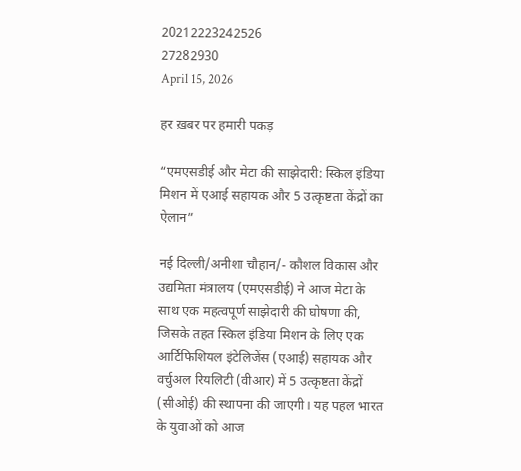20212223242526
27282930
April 15, 2026

हर ख़बर पर हमारी पकड़

“एमएसडीई और मेटा की साझेदारी: स्किल इंडिया मिशन में एआई सहायक और 5 उत्कृष्टता केंद्रों का ऐलान”

नई दिल्ली/अनीशा चौहान/- कौशल विकास और उद्यमिता मंत्रालय (एमएसडीई) ने आज मेटा के साथ एक महत्वपूर्ण साझेदारी की घोषणा की, जिसके तहत स्किल इंडिया मिशन के लिए एक आर्टिफिशियल इंटेलिजेंस (एआई) सहायक और वर्चुअल रियलिटी (वीआर) में 5 उत्कृष्टता केंद्रों (सीओई) की स्थापना की जाएगी। यह पहल भारत के युवाओं को आज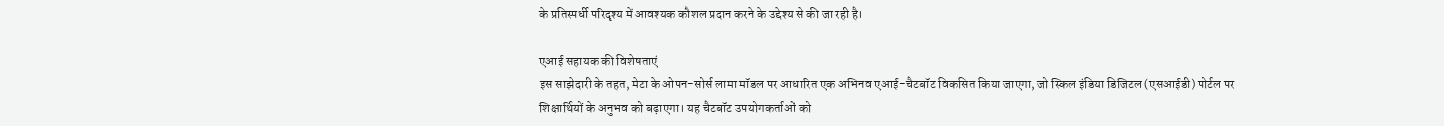के प्रतिस्पर्धी परिदृश्य में आवश्यक कौशल प्रदान करने के उद्देश्य से की जा रही है।

एआई सहायक की विशेषताएं
इस साझेदारी के तहत, मेटा के ओपन-सोर्स लामा मॉडल पर आधारित एक अभिनव एआई-चैटबॉट विकसित किया जाएगा, जो स्किल इंडिया डिजिटल (एसआईडी) पोर्टल पर शिक्षार्थियों के अनुभव को बढ़ाएगा। यह चैटबॉट उपयोगकर्ताओं को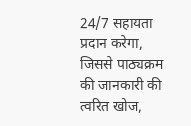24/7 सहायता प्रदान करेगा, जिससे पाठ्यक्रम की जानकारी की त्वरित खोज,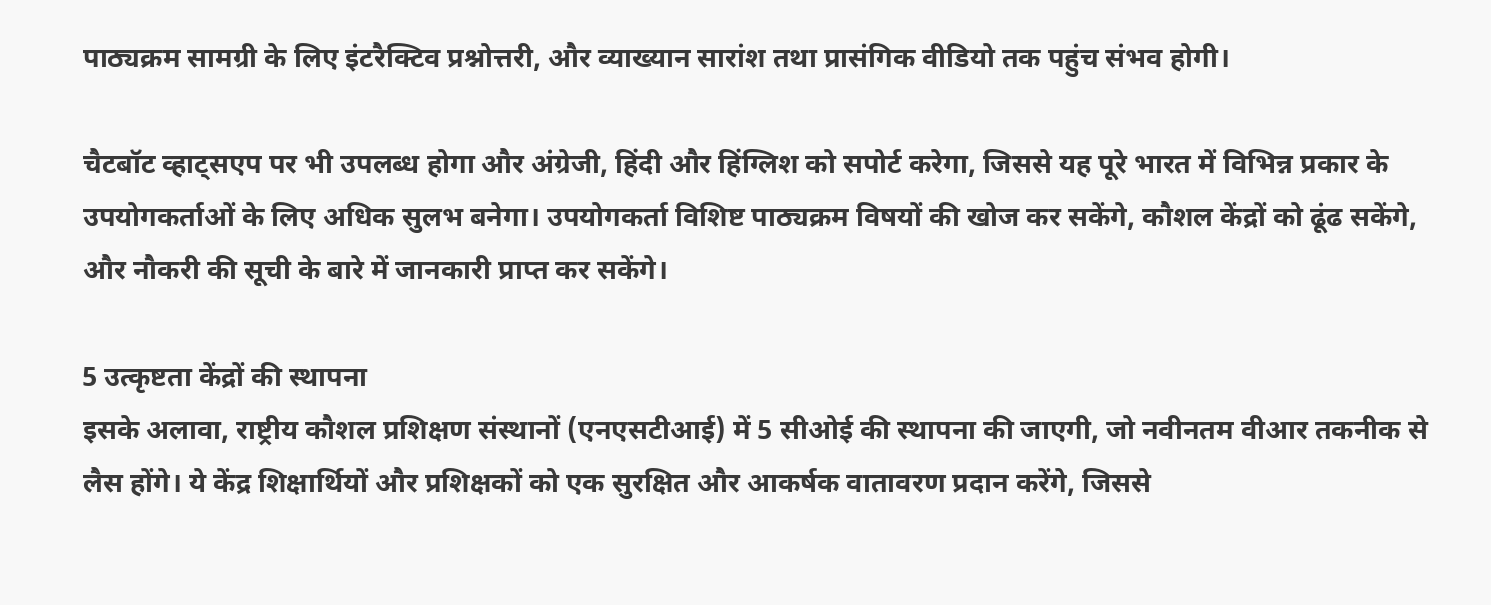पाठ्यक्रम सामग्री के लिए इंटरैक्टिव प्रश्नोत्तरी, और व्याख्यान सारांश तथा प्रासंगिक वीडियो तक पहुंच संभव होगी।

चैटबॉट व्हाट्सएप पर भी उपलब्ध होगा और अंग्रेजी, हिंदी और हिंग्लिश को सपोर्ट करेगा, जिससे यह पूरे भारत में विभिन्न प्रकार के उपयोगकर्ताओं के लिए अधिक सुलभ बनेगा। उपयोगकर्ता विशिष्ट पाठ्यक्रम विषयों की खोज कर सकेंगे, कौशल केंद्रों को ढूंढ सकेंगे, और नौकरी की सूची के बारे में जानकारी प्राप्त कर सकेंगे।

5 उत्कृष्टता केंद्रों की स्थापना
इसके अलावा, राष्ट्रीय कौशल प्रशिक्षण संस्थानों (एनएसटीआई) में 5 सीओई की स्थापना की जाएगी, जो नवीनतम वीआर तकनीक से लैस होंगे। ये केंद्र शिक्षार्थियों और प्रशिक्षकों को एक सुरक्षित और आकर्षक वातावरण प्रदान करेंगे, जिससे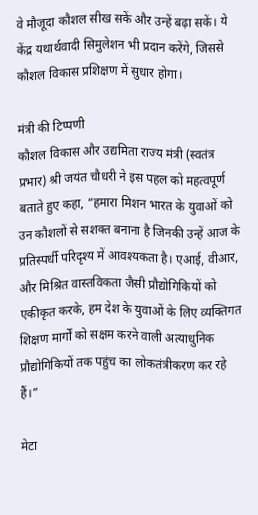वे मौजूदा कौशल सीख सकें और उन्हें बढ़ा सकें। ये केंद्र यथार्थवादी सिमुलेशन भी प्रदान करेंगे, जिससे कौशल विकास प्रशिक्षण में सुधार होगा।

मंत्री की टिप्पणी
कौशल विकास और उद्यमिता राज्य मंत्री (स्वतंत्र प्रभार) श्री जयंत चौधरी ने इस पहल को महत्वपूर्ण बताते हुए कहा, “हमारा मिशन भारत के युवाओं को उन कौशलों से सशक्त बनाना है जिनकी उन्हें आज के प्रतिस्पर्धी परिदृश्य में आवश्यकता है। एआई, वीआर, और मिश्रित वास्तविकता जैसी प्रौद्योगिकियों को एकीकृत करके, हम देश के युवाओं के लिए व्यक्तिगत शिक्षण मार्गों को सक्षम करने वाली अत्याधुनिक प्रौद्योगिकियों तक पहुंच का लोकतंत्रीकरण कर रहे हैं।”

मेटा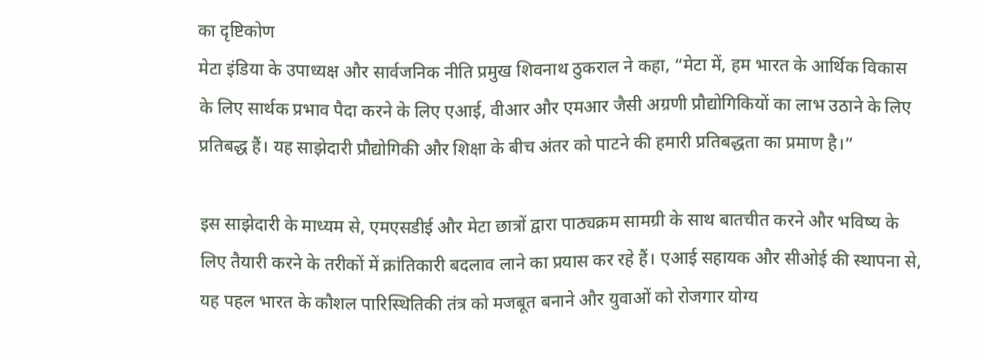का दृष्टिकोण
मेटा इंडिया के उपाध्यक्ष और सार्वजनिक नीति प्रमुख शिवनाथ ठुकराल ने कहा, “मेटा में, हम भारत के आर्थिक विकास के लिए सार्थक प्रभाव पैदा करने के लिए एआई, वीआर और एमआर जैसी अग्रणी प्रौद्योगिकियों का लाभ उठाने के लिए प्रतिबद्ध हैं। यह साझेदारी प्रौद्योगिकी और शिक्षा के बीच अंतर को पाटने की हमारी प्रतिबद्धता का प्रमाण है।”

इस साझेदारी के माध्यम से, एमएसडीई और मेटा छात्रों द्वारा पाठ्यक्रम सामग्री के साथ बातचीत करने और भविष्य के लिए तैयारी करने के तरीकों में क्रांतिकारी बदलाव लाने का प्रयास कर रहे हैं। एआई सहायक और सीओई की स्थापना से, यह पहल भारत के कौशल पारिस्थितिकी तंत्र को मजबूत बनाने और युवाओं को रोजगार योग्य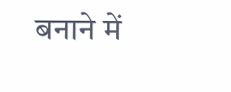बनाने में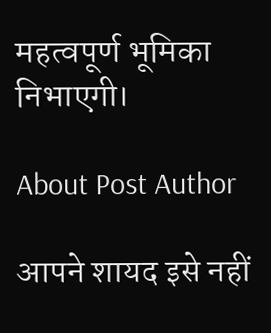महत्वपूर्ण भूमिका निभाएगी।

About Post Author

आपने शायद इसे नहीं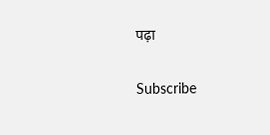पढ़ा

Subscribe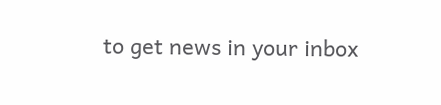to get news in your inbox